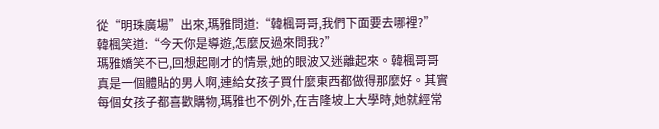從“明珠廣場”出來,瑪雅問道:“韓楓哥哥,我們下面要去哪裡?”
韓楓笑道:“今天你是導遊,怎麼反過來問我?”
瑪雅嬌笑不已,回想起剛才的情景,她的眼波又迷離起來。韓楓哥哥真是一個體貼的男人啊,連給女孩子買什麼東西都做得那麼好。其實每個女孩子都喜歡購物,瑪雅也不例外,在吉隆坡上大學時,她就經常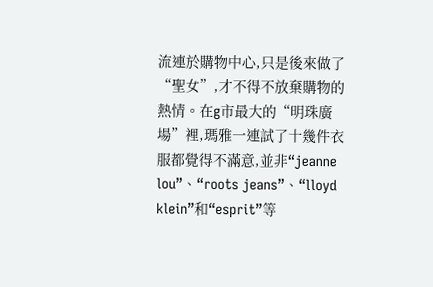流連於購物中心,只是後來做了“聖女”,才不得不放棄購物的熱情。在g市最大的“明珠廣場”裡,瑪雅一連試了十幾件衣服都覺得不滿意,並非“jeanne lou”、“roots jeans”、“lloyd klein”和“esprit”等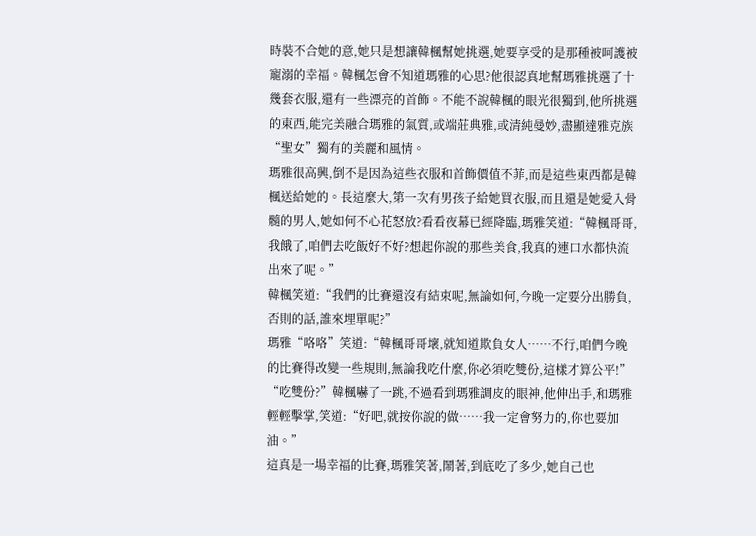時裝不合她的意,她只是想讓韓楓幫她挑選,她要享受的是那種被呵護被寵溺的幸福。韓楓怎會不知道瑪雅的心思?他很認真地幫瑪雅挑選了十幾套衣服,還有一些漂亮的首飾。不能不說韓楓的眼光很獨到,他所挑選的東西,能完美融合瑪雅的氣質,或端莊典雅,或清純曼妙,盡顯達雅克族“聖女”獨有的美麗和風情。
瑪雅很高興,倒不是因為這些衣服和首飾價值不菲,而是這些東西都是韓楓送給她的。長這麼大,第一次有男孩子給她買衣服,而且還是她愛入骨髓的男人,她如何不心花怒放?看看夜幕已經降臨,瑪雅笑道:“韓楓哥哥,我餓了,咱們去吃飯好不好?想起你說的那些美食,我真的連口水都快流出來了呢。”
韓楓笑道:“我們的比賽還沒有結束呢,無論如何,今晚一定要分出勝負,否則的話,誰來埋單呢?”
瑪雅“咯咯”笑道:“韓楓哥哥壞,就知道欺負女人……不行,咱們今晚的比賽得改變一些規則,無論我吃什麼,你必須吃雙份,這樣才算公平!”
“吃雙份?”韓楓嚇了一跳,不過看到瑪雅調皮的眼神,他伸出手,和瑪雅輕輕擊掌,笑道:“好吧,就按你說的做……我一定會努力的,你也要加油。”
這真是一場幸福的比賽,瑪雅笑著,鬧著,到底吃了多少,她自己也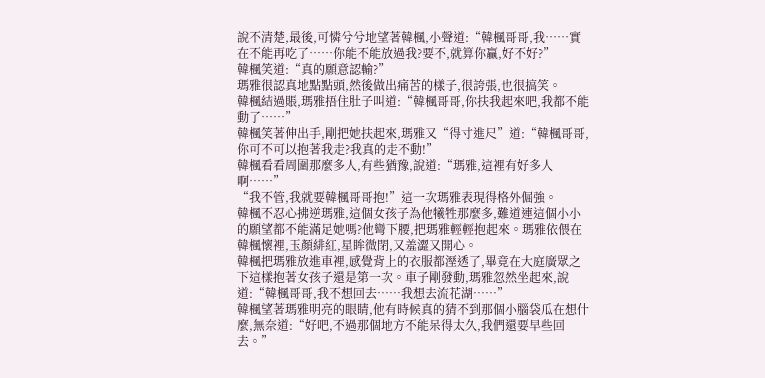說不清楚,最後,可憐兮兮地望著韓楓,小聲道:“韓楓哥哥,我……實在不能再吃了……你能不能放過我?要不,就算你贏,好不好?”
韓楓笑道:“真的願意認輸?”
瑪雅很認真地點點頭,然後做出痛苦的樣子,很誇張,也很搞笑。
韓楓結過賬,瑪雅捂住肚子叫道:“韓楓哥哥,你扶我起來吧,我都不能動了……”
韓楓笑著伸出手,剛把她扶起來,瑪雅又“得寸進尺”道:“韓楓哥哥,你可不可以抱著我走?我真的走不動!”
韓楓看看周圍那麼多人,有些猶豫,說道:“瑪雅,這裡有好多人啊……”
“我不管,我就要韓楓哥哥抱!”這一次瑪雅表現得格外倔強。
韓楓不忍心拂逆瑪雅,這個女孩子為他犧牲那麼多,難道連這個小小的願望都不能滿足她嗎?他彎下腰,把瑪雅輕輕抱起來。瑪雅依偎在韓楓懷裡,玉顏緋紅,星眸微閉,又羞澀又開心。
韓楓把瑪雅放進車裡,感覺背上的衣服都溼透了,畢竟在大庭廣眾之下這樣抱著女孩子還是第一次。車子剛發動,瑪雅忽然坐起來,說道:“韓楓哥哥,我不想回去……我想去流花湖……”
韓楓望著瑪雅明亮的眼睛,他有時候真的猜不到那個小腦袋瓜在想什麼,無奈道:“好吧,不過那個地方不能呆得太久,我們還要早些回去。”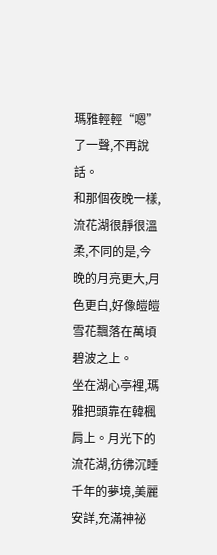瑪雅輕輕“嗯”了一聲,不再說話。
和那個夜晚一樣,流花湖很靜很溫柔,不同的是,今晚的月亮更大,月色更白,好像皚皚雪花飄落在萬頃碧波之上。
坐在湖心亭裡,瑪雅把頭靠在韓楓肩上。月光下的流花湖,彷彿沉睡千年的夢境,美麗安詳,充滿神祕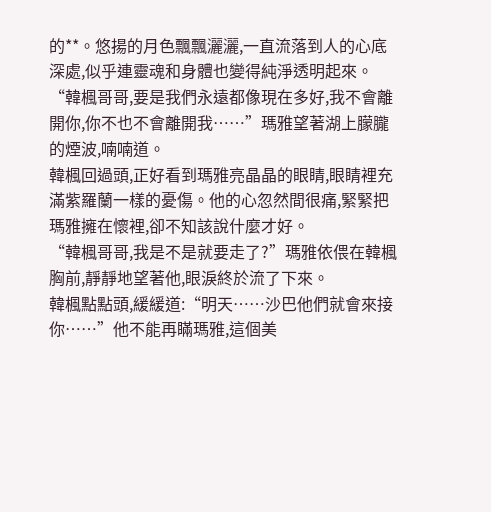的**。悠揚的月色飄飄灑灑,一直流落到人的心底深處,似乎連靈魂和身體也變得純淨透明起來。
“韓楓哥哥,要是我們永遠都像現在多好,我不會離開你,你不也不會離開我……”瑪雅望著湖上朦朧的煙波,喃喃道。
韓楓回過頭,正好看到瑪雅亮晶晶的眼睛,眼睛裡充滿紫羅蘭一樣的憂傷。他的心忽然間很痛,緊緊把瑪雅擁在懷裡,卻不知該說什麼才好。
“韓楓哥哥,我是不是就要走了?”瑪雅依偎在韓楓胸前,靜靜地望著他,眼淚終於流了下來。
韓楓點點頭,緩緩道:“明天……沙巴他們就會來接你……”他不能再瞞瑪雅,這個美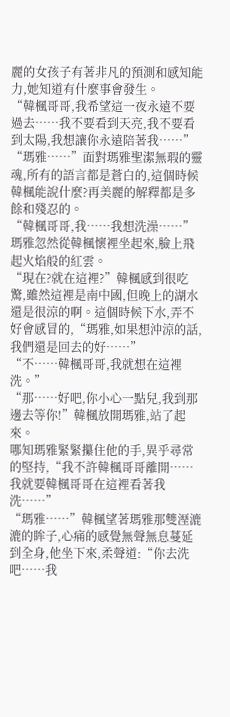麗的女孩子有著非凡的預測和感知能力,她知道有什麼事會發生。
“韓楓哥哥,我希望這一夜永遠不要過去……我不要看到天亮,我不要看到太陽,我想讓你永遠陪著我……”
“瑪雅……”面對瑪雅聖潔無瑕的靈魂,所有的語言都是蒼白的,這個時候韓楓能說什麼?再美麗的解釋都是多餘和殘忍的。
“韓楓哥哥,我……我想洗澡……”瑪雅忽然從韓楓懷裡坐起來,臉上飛起火焰般的紅雲。
“現在?就在這裡?”韓楓感到很吃驚,雖然這裡是南中國,但晚上的湖水還是很涼的啊。這個時候下水,弄不好會感冒的,“瑪雅,如果想沖涼的話,我們還是回去的好……”
“不……韓楓哥哥,我就想在這裡洗。”
“那……好吧,你小心一點兒,我到那邊去等你!”韓楓放開瑪雅,站了起來。
哪知瑪雅緊緊攥住他的手,異乎尋常的堅持,“我不許韓楓哥哥離開……我就要韓楓哥哥在這裡看著我洗……”
“瑪雅……”韓楓望著瑪雅那雙溼漉漉的眸子,心痛的感覺無聲無息蔓延到全身,他坐下來,柔聲道:“你去洗吧……我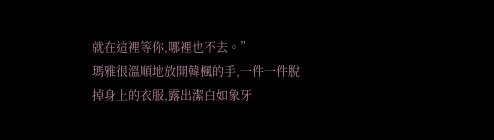就在這裡等你,哪裡也不去。”
瑪雅很溫順地放開韓楓的手,一件一件脫掉身上的衣服,露出潔白如象牙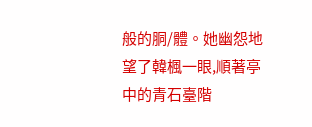般的胴/體。她幽怨地望了韓楓一眼,順著亭中的青石臺階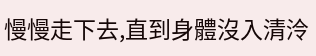慢慢走下去,直到身體沒入清泠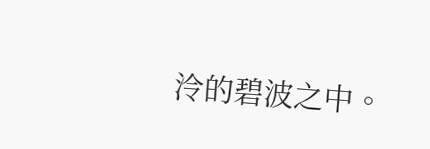泠的碧波之中。